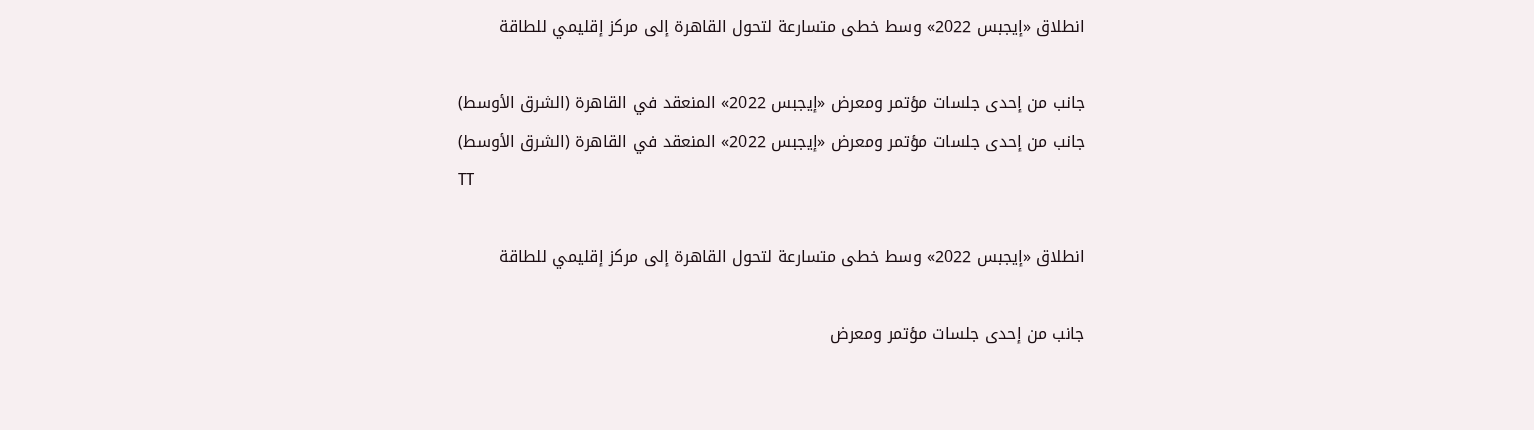انطلاق «إيجبس 2022» وسط خطى متسارعة لتحول القاهرة إلى مركز إقليمي للطاقة

جانب من إحدى جلسات مؤتمر ومعرض «إيجبس 2022» المنعقد في القاهرة (الشرق الأوسط)
جانب من إحدى جلسات مؤتمر ومعرض «إيجبس 2022» المنعقد في القاهرة (الشرق الأوسط)
TT

انطلاق «إيجبس 2022» وسط خطى متسارعة لتحول القاهرة إلى مركز إقليمي للطاقة

جانب من إحدى جلسات مؤتمر ومعرض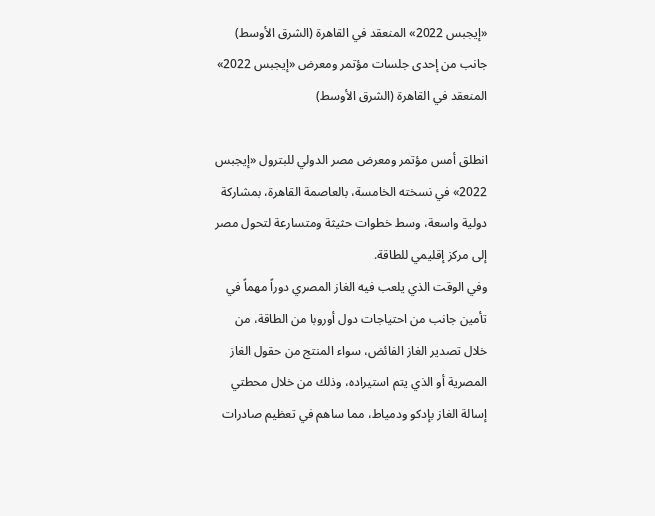«إيجبس 2022» المنعقد في القاهرة (الشرق الأوسط)
جانب من إحدى جلسات مؤتمر ومعرض «إيجبس 2022» المنعقد في القاهرة (الشرق الأوسط)

انطلق أمس مؤتمر ومعرض مصر الدولي للبترول «إيجبس 2022» في نسخته الخامسة، بالعاصمة القاهرة، بمشاركة دولية واسعة، وسط خطوات حثيثة ومتسارعة لتحول مصر إلى مركز إقليمي للطاقة.
وفي الوقت الذي يلعب فيه الغاز المصري دوراً مهماً في تأمين جانب من احتياجات دول أوروبا من الطاقة، من خلال تصدير الغاز الفائض، سواء المنتج من حقول الغاز المصرية أو الذي يتم استيراده، وذلك من خلال محطتي إسالة الغاز بإدكو ودمياط، مما ساهم في تعظيم صادرات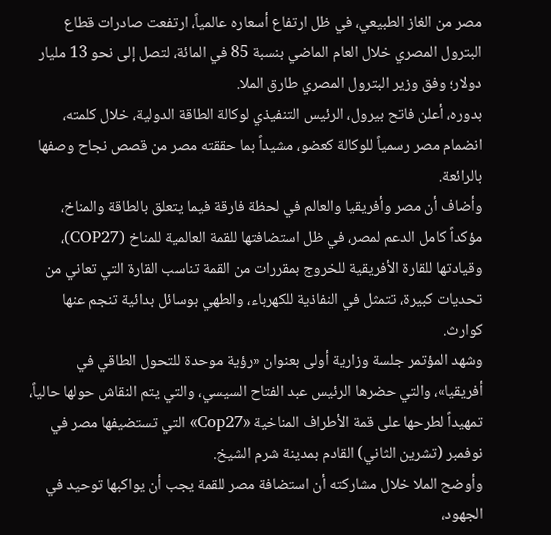مصر من الغاز الطبيعي، في ظل ارتفاع أسعاره عالمياً، ارتفعت صادرات قطاع البترول المصري خلال العام الماضي بنسبة 85 في المائة، لتصل إلى نحو 13 مليار دولار؛ وفق وزير البترول المصري طارق الملا.
بدوره، أعلن فاتح بيرول، الرئيس التنفيذي لوكالة الطاقة الدولية، خلال كلمته، انضمام مصر رسمياً للوكالة كعضو، مشيداً بما حققته مصر من قصص نجاح وصفها بالرائعة.
وأضاف أن مصر وأفريقيا والعالم في لحظة فارقة فيما يتعلق بالطاقة والمناخ، مؤكداً كامل الدعم لمصر، في ظل استضافتها للقمة العالمية للمناخ (COP27)، وقيادتها للقارة الأفريقية للخروج بمقررات من القمة تناسب القارة التي تعاني من تحديات كبيرة، تتمثل في النفاذية للكهرباء، والطهي بوسائل بدائية تنجم عنها كوارث.
وشهد المؤتمر جلسة وزارية أولى بعنوان «رؤية موحدة للتحول الطاقي في أفريقيا»، والتي حضرها الرئيس عبد الفتاح السيسي، والتي يتم النقاش حولها حالياً، تمهيداً لطرحها على قمة الأطراف المناخية «Cop27» التي تستضيفها مصر في نوفمبر (تشرين الثاني) القادم بمدينة شرم الشيخ.
وأوضح الملا خلال مشاركته أن استضافة مصر للقمة يجب أن يواكبها توحيد في الجهود،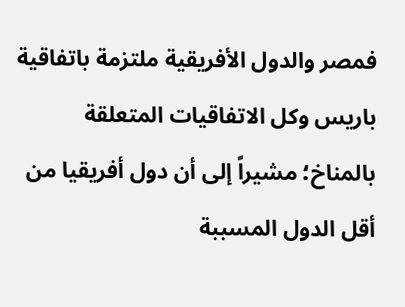فمصر والدول الأفريقية ملتزمة باتفاقية باريس وكل الاتفاقيات المتعلقة بالمناخ؛ مشيراً إلى أن دول أفريقيا من أقل الدول المسببة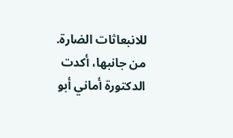للانبعاثات الضارة.
من جانبها، أكدت الدكتورة أماني أبو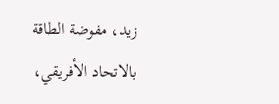زيد، مفوضة الطاقة بالاتحاد الأفريقي،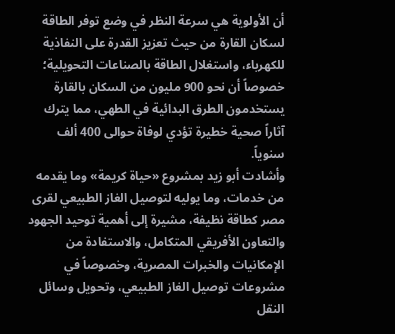أن الأولوية هي سرعة النظر في وضع توفر الطاقة لسكان القارة من حيث تعزيز القدرة على النفاذية للكهرباء، واستغلال الطاقة بالصناعات التحويلية؛ خصوصاً أن نحو 900 مليون من السكان بالقارة يستخدمون الطرق البدائية في الطهي، مما يترك آثاراً صحية خطيرة تؤدي لوفاة حوالى 400 ألف سنوياً.
وأشادت أبو زيد بمشروع «حياة كريمة» وما يقدمه من خدمات، وما يوليه لتوصيل الغاز الطبيعي لقرى مصر كطاقة نظيفة، مشيرة إلى أهمية توحيد الجهود والتعاون الأفريقي المتكامل، والاستفادة من الإمكانيات والخبرات المصرية، وخصوصاً في مشروعات توصيل الغاز الطبيعي، وتحويل وسائل النقل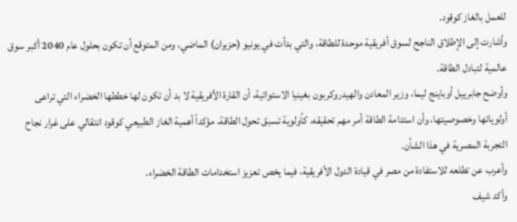للعمل بالغاز كوقود.
وأشارت إلى الإطلاق الناجح لسوق أفريقية موحدة للطاقة، والتي بدأت في يونيو (حزيران) الماضي، ومن المتوقع أن تكون بحلول عام 2040 أكبر سوق عالمية لتبادل الطاقة.
وأوضح جابرييل أوباينج ليما، وزير المعادن والهيدروكربون بغينيا الاستوائية، أن القارة الأفريقية لا بد أن تكون لها خططها الخضراء التي تراعى أولوياتها وخصوصيتها، وأن استدامة الطاقة أمر مهم تحقيقه، كأولوية تسبق تحول الطاقة، مؤكداً أهمية الغاز الطبيعي كوقود انتقالي على غرار نجاح التجربة المصرية في هذا الشأن.
وأعرب عن تطلعه للاستفادة من مصر في قيادة الدول الأفريقية، فيما يخص تعزيز استخدامات الطاقة الخضراء.
وأكد شيف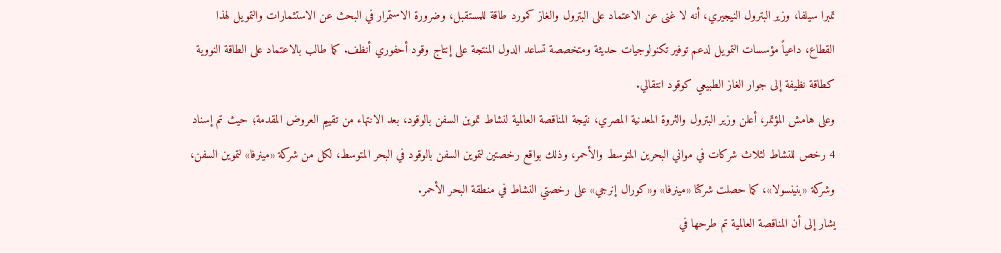تمبرا سيلفا، وزير البترول النيجيري، أنه لا غنى عن الاعتماد على البترول والغاز كمورد طاقة للمستقبل، وضرورة الاستمرار في البحث عن الاستثمارات والتمويل لهذا القطاع، داعياً مؤسسات التمويل لدعم توفير تكنولوجيات حديثة ومتخصصة تساعد الدول المنتجة على إنتاج وقود أحفوري أنظف. كما طالب بالاعتماد على الطاقة النووية كطاقة نظيفة إلى جوار الغاز الطبيعي كوقود انتقالي.
وعلى هامش المؤتمر، أعلن وزير البترول والثروة المعدنية المصري، نتيجة المناقصة العالمية لنشاط تموين السفن بالوقود، بعد الانتهاء من تقييم العروض المقدمة؛ حيث تم إسناد 4 رخص للنشاط لثلاث شركات في مواني البحرين المتوسط والأحمر، وذلك بواقع رخصتين لتموين السفن بالوقود في البحر المتوسط، لكل من شركة «مينرفا» لتموين السفن، وشركة «بنينسولا»، كما حصلت شركتا «مينرفا» و«كورال إنرجي» على رخصتي النشاط في منطقة البحر الأحمر.
يشار إلى أن المناقصة العالمية تم طرحها في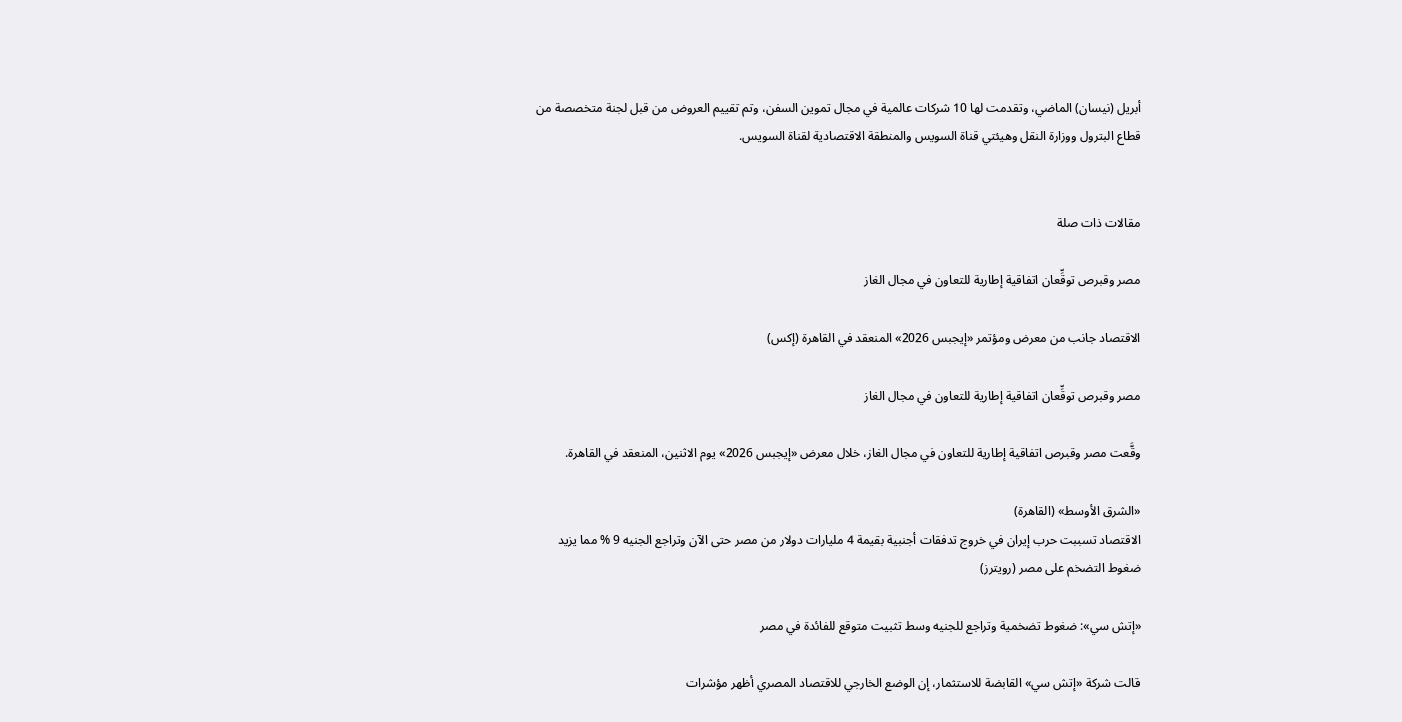أبريل (نيسان) الماضي، وتقدمت لها 10 شركات عالمية في مجال تموين السفن، وتم تقييم العروض من قبل لجنة متخصصة من قطاع البترول ووزارة النقل وهيئتي قناة السويس والمنطقة الاقتصادية لقناة السويس.


مقالات ذات صلة

مصر وقبرص توقِّعان اتفاقية إطارية للتعاون في مجال الغاز

الاقتصاد جانب من معرض ومؤتمر «إيجبس 2026» المنعقد في القاهرة (إكس)

مصر وقبرص توقِّعان اتفاقية إطارية للتعاون في مجال الغاز

وقَّعت مصر وقبرص اتفاقية إطارية للتعاون في مجال الغاز، خلال معرض «إيجبس 2026» يوم الاثنين، المنعقد في القاهرة.

«الشرق الأوسط» (القاهرة)
الاقتصاد تسببت حرب إيران في خروج تدفقات أجنبية بقيمة 4 مليارات دولار من مصر حتى الآن وتراجع الجنيه 9 % مما يزيد ضغوط التضخم على مصر (رويترز)

«إتش سي»: ضغوط تضخمية وتراجع للجنيه وسط تثبيت متوقع للفائدة في مصر

قالت شركة «إتش سي» القابضة للاستثمار، إن الوضع الخارجي للاقتصاد المصري أظهر مؤشرات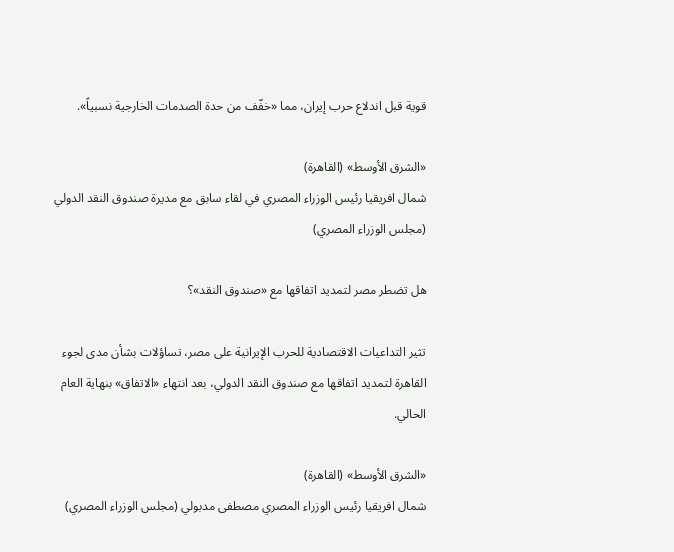قوية قبل اندلاع حرب إيران، مما «خفّف من حدة الصدمات الخارجية نسبياً».

«الشرق الأوسط» (القاهرة)
شمال افريقيا رئيس الوزراء المصري في لقاء سابق مع مديرة صندوق النقد الدولي (مجلس الوزراء المصري)

هل تضطر مصر لتمديد اتفاقها مع «صندوق النقد»؟

تثير التداعيات الاقتصادية للحرب الإيرانية على مصر، تساؤلات بشأن مدى لجوء القاهرة لتمديد اتفاقها مع صندوق النقد الدولي، بعد انتهاء «الاتفاق» بنهاية العام الحالي.

«الشرق الأوسط» (القاهرة)
شمال افريقيا رئيس الوزراء المصري مصطفى مدبولي (مجلس الوزراء المصري)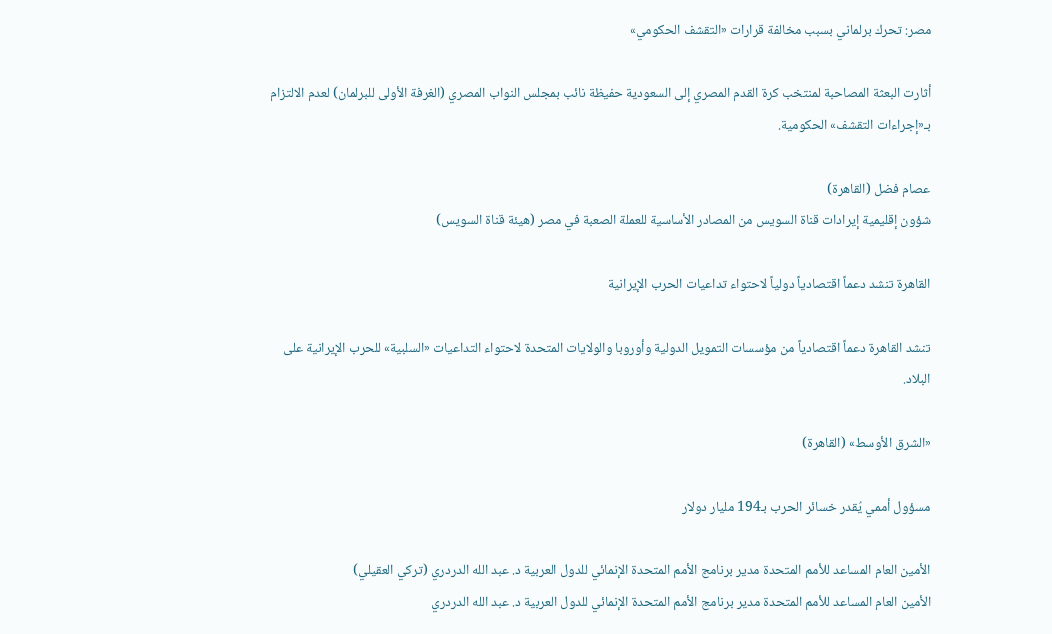مصر: تحرك برلماني بسبب مخالفة قرارات «التقشف الحكومي»

أثارت البعثة المصاحبة لمنتخب كرة القدم المصري إلى السعودية حفيظة نائب بمجلس النواب المصري (الغرفة الأولى للبرلمان) لعدم الالتزام بـ«إجراءات التقشف» الحكومية.

عصام فضل (القاهرة)
شؤون إقليمية إيرادات قناة السويس من المصادر الأساسية للعملة الصعبة في مصر (هيئة قناة السويس)

القاهرة تنشد دعماً اقتصادياً دولياً لاحتواء تداعيات الحرب الإيرانية

تنشد القاهرة دعماً اقتصادياً من مؤسسات التمويل الدولية وأوروبا والولايات المتحدة لاحتواء التداعيات «السلبية» للحرب الإيرانية على البلاد.

«الشرق الأوسط» (القاهرة)

مسؤول أممي يُقدر خسائر الحرب بـ194 مليار دولار

الأمين العام المساعد للأمم المتحدة مدير برنامج الأمم المتحدة الإنمائي للدول العربية د. عبد الله الدردري (تركي العقيلي)
الأمين العام المساعد للأمم المتحدة مدير برنامج الأمم المتحدة الإنمائي للدول العربية د. عبد الله الدردري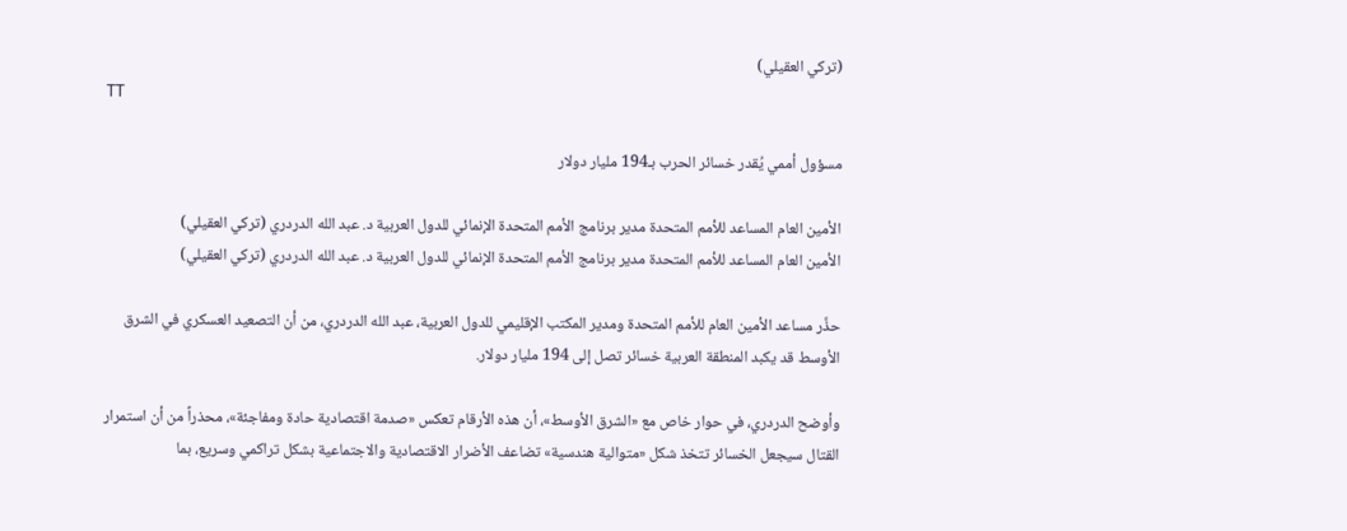(تركي العقيلي)
TT

مسؤول أممي يُقدر خسائر الحرب بـ194 مليار دولار

الأمين العام المساعد للأمم المتحدة مدير برنامج الأمم المتحدة الإنمائي للدول العربية د. عبد الله الدردري (تركي العقيلي)
الأمين العام المساعد للأمم المتحدة مدير برنامج الأمم المتحدة الإنمائي للدول العربية د. عبد الله الدردري (تركي العقيلي)

حذَّر مساعد الأمين العام للأمم المتحدة ومدير المكتب الإقليمي للدول العربية، عبد الله الدردري، من أن التصعيد العسكري في الشرق الأوسط قد يكبد المنطقة العربية خسائر تصل إلى 194 مليار دولار.

وأوضح الدردري، في حوار خاص مع «الشرق الأوسط»، أن هذه الأرقام تعكس «صدمة اقتصادية حادة ومفاجئة»، محذراً من أن استمرار القتال سيجعل الخسائر تتخذ شكل «متوالية هندسية» تضاعف الأضرار الاقتصادية والاجتماعية بشكل تراكمي وسريع، بما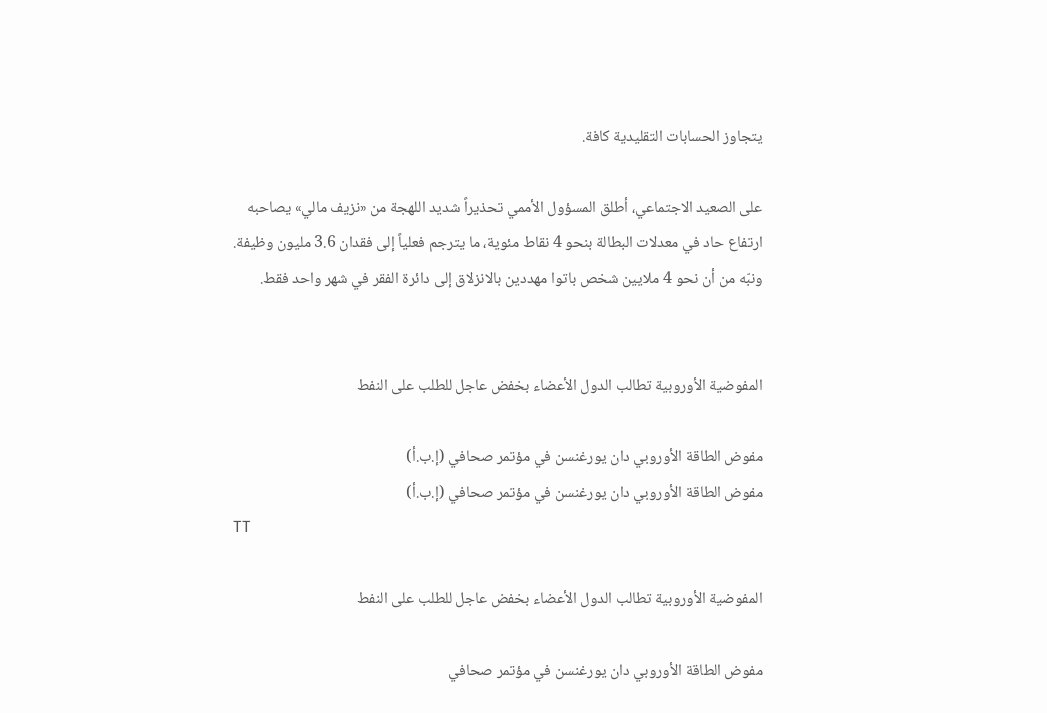يتجاوز الحسابات التقليدية كافة.

على الصعيد الاجتماعي، أطلق المسؤول الأممي تحذيراً شديد اللهجة من «نزيف مالي» يصاحبه ارتفاع حاد في معدلات البطالة بنحو 4 نقاط مئوية، ما يترجم فعلياً إلى فقدان 3.6 مليون وظيفة. ونبّه من أن نحو 4 ملايين شخص باتوا مهددين بالانزلاق إلى دائرة الفقر في شهر واحد فقط.


المفوضية الأوروبية تطالب الدول الأعضاء بخفض عاجل للطلب على النفط

مفوض الطاقة الأوروبي دان يورغنسن في مؤتمر صحافي (إ.ب.أ)
مفوض الطاقة الأوروبي دان يورغنسن في مؤتمر صحافي (إ.ب.أ)
TT

المفوضية الأوروبية تطالب الدول الأعضاء بخفض عاجل للطلب على النفط

مفوض الطاقة الأوروبي دان يورغنسن في مؤتمر صحافي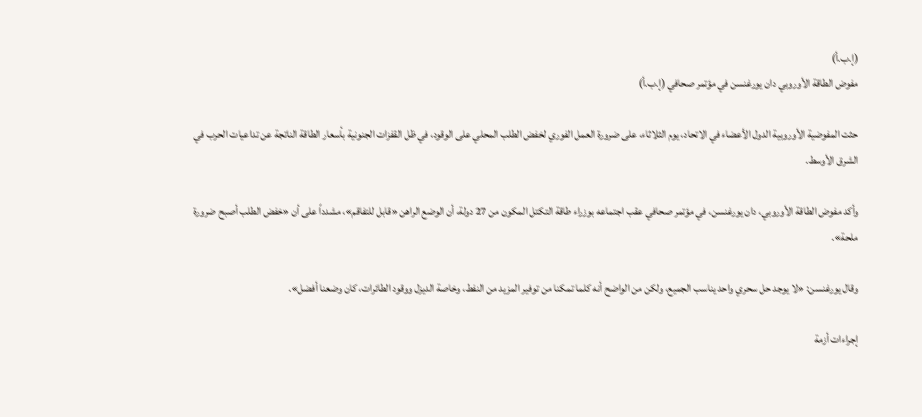(إ.ب.أ)
مفوض الطاقة الأوروبي دان يورغنسن في مؤتمر صحافي (إ.ب.أ)

حثت المفوضية الأوروبية الدول الأعضاء في الاتحاد، يوم الثلاثاء، على ضرورة العمل الفوري لخفض الطلب المحلي على الوقود، في ظل القفزات الجنونية بأسعار الطاقة الناتجة عن تداعيات الحرب في الشرق الأوسط.

وأكد مفوض الطاقة الأوروبي، دان يورغنسن، في مؤتمر صحافي عقب اجتماعه بوزراء طاقة التكتل المكون من 27 دولة، أن الوضع الراهن «قابل للتفاقم»، مشدداً على أن «خفض الطلب أصبح ضرورة ملحة».

وقال يورغنسن: «لا يوجد حل سحري واحد يناسب الجميع، ولكن من الواضح أنه كلما تمكنا من توفير المزيد من النفط، وخاصة الديزل ووقود الطائرات، كان وضعنا أفضل».

إجراءات أزمة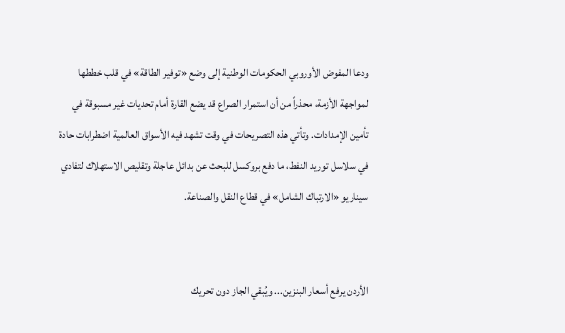ودعا المفوض الأوروبي الحكومات الوطنية إلى وضع «توفير الطاقة» في قلب خططها لمواجهة الأزمة، محذراً من أن استمرار الصراع قد يضع القارة أمام تحديات غير مسبوقة في تأمين الإمدادات. وتأتي هذه التصريحات في وقت تشهد فيه الأسواق العالمية اضطرابات حادة في سلاسل توريد النفط، ما دفع بروكسل للبحث عن بدائل عاجلة وتقليص الاستهلاك لتفادي سيناريو «الارتباك الشامل» في قطاع النقل والصناعة.


الأردن يرفع أسعار البنزين... ويُبقي الجاز دون تحريك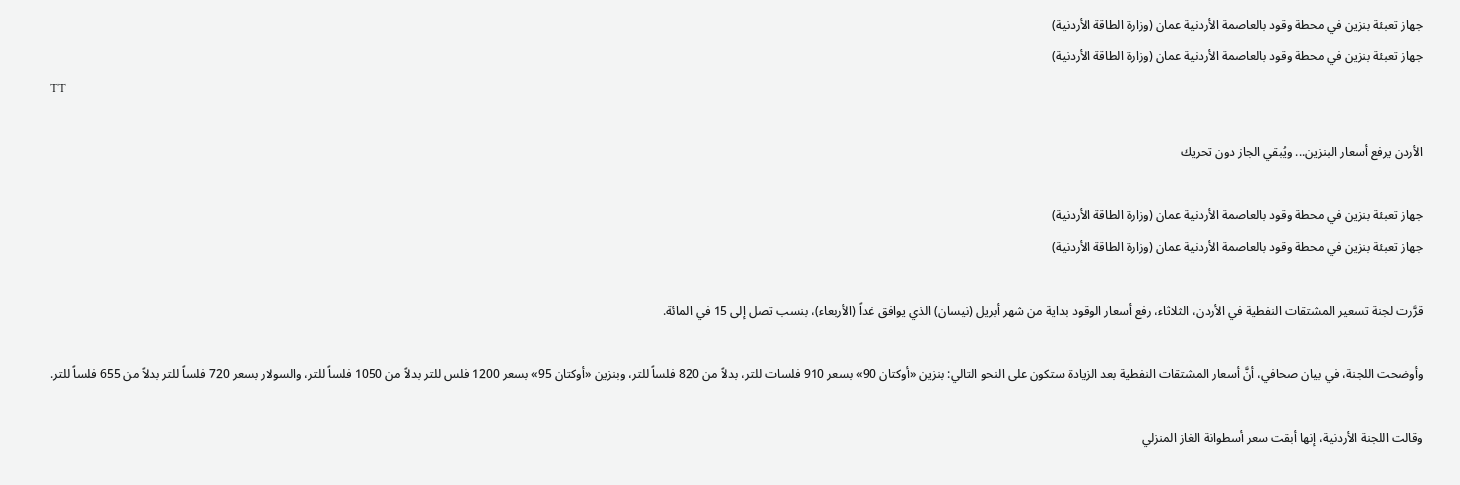جهاز تعبئة بنزين في محطة وقود بالعاصمة الأردنية عمان (وزارة الطاقة الأردنية)
جهاز تعبئة بنزين في محطة وقود بالعاصمة الأردنية عمان (وزارة الطاقة الأردنية)
TT

الأردن يرفع أسعار البنزين... ويُبقي الجاز دون تحريك

جهاز تعبئة بنزين في محطة وقود بالعاصمة الأردنية عمان (وزارة الطاقة الأردنية)
جهاز تعبئة بنزين في محطة وقود بالعاصمة الأردنية عمان (وزارة الطاقة الأردنية)

قرَّرت لجنة تسعير المشتقات النفطية في الأردن، الثلاثاء، رفع أسعار الوقود بداية من شهر أبريل (نيسان) الذي يوافق غداً (الأربعاء)، بنسب تصل إلى 15 في المائة.

وأوضحت اللجنة، في بيان صحافي، أنَّ أسعار المشتقات النفطية بعد الزيادة ستكون على النحو التالي: بنزين «أوكتان 90» بسعر 910 فلسات للتر، بدلاً من 820 فلساً للتر، وبنزين «أوكتان 95» بسعر 1200 فلس للتر بدلاً من 1050 فلساً للتر، والسولار بسعر 720 فلساً للتر بدلاً من 655 فلساً للتر.

وقالت اللجنة الأردنية، إنها أبقت سعر أسطوانة الغاز المنزلي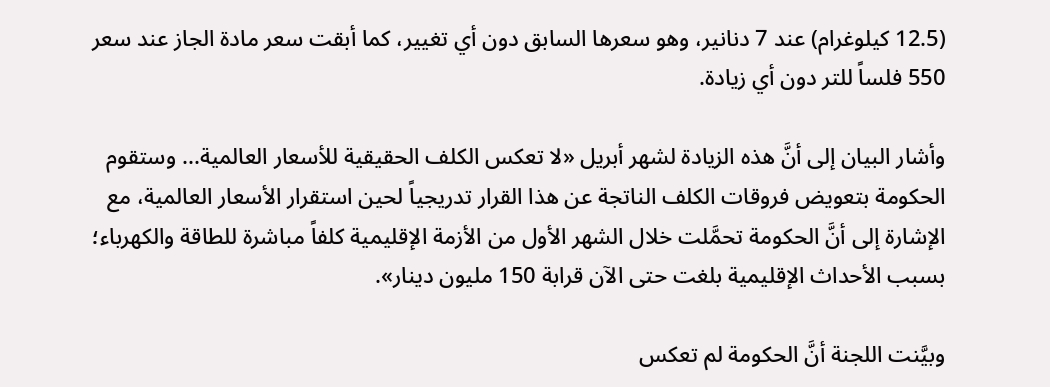(12.5 كيلوغرام) عند 7 دنانير، وهو سعرها السابق دون أي تغيير، كما أبقت سعر مادة الجاز عند سعر 550 فلساً للتر دون أي زيادة.

وأشار البيان إلى أنَّ هذه الزيادة لشهر أبريل «لا تعكس الكلف الحقيقية للأسعار العالمية... وستقوم الحكومة بتعويض فروقات الكلف الناتجة عن هذا القرار تدريجياً لحين استقرار الأسعار العالمية، مع الإشارة إلى أنَّ الحكومة تحمَّلت خلال الشهر الأول من الأزمة الإقليمية كلفاً مباشرة للطاقة والكهرباء؛ بسبب الأحداث الإقليمية بلغت حتى الآن قرابة 150 مليون دينار».

وبيَّنت اللجنة أنَّ الحكومة لم تعكس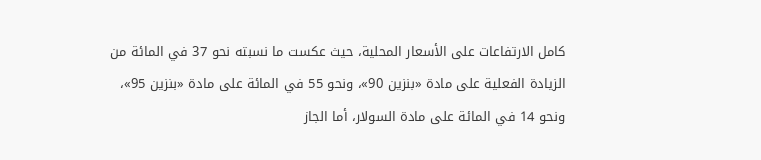كامل الارتفاعات على الأسعار المحلية، حيث عكست ما نسبته نحو 37 في المائة من الزيادة الفعلية على مادة «بنزين 90»، ونحو 55 في المائة على مادة «بنزين 95»، ونحو 14 في المائة على مادة السولار، أما الجاز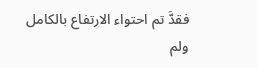فقدَّ تم احتواء الارتفاع بالكامل ولم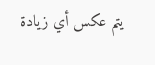يتم عكس أي زيادة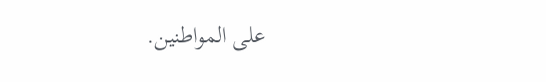على المواطنين.